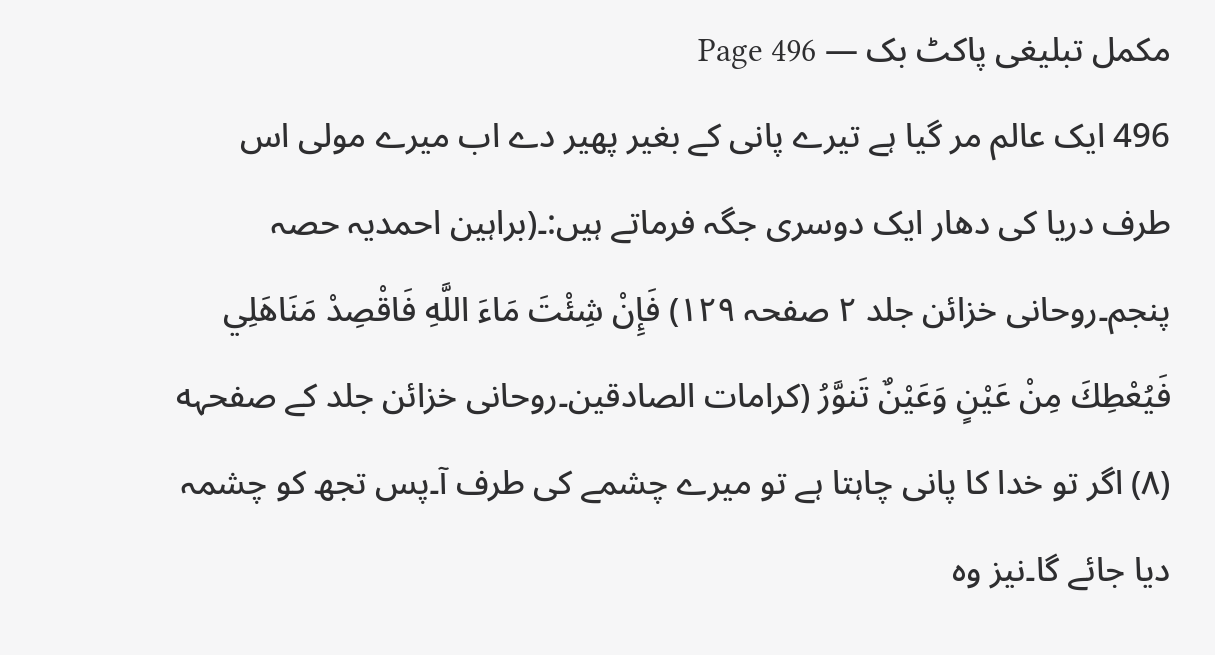مکمل تبلیغی پاکٹ بک — Page 496
496 ایک عالم مر گیا ہے تیرے پانی کے بغیر پھیر دے اب میرے مولی اس طرف دریا کی دھار ایک دوسری جگہ فرماتے ہیں:۔(براہین احمدیہ حصہ پنجم۔روحانی خزائن جلد ۲ صفحہ ۱۲۹) فَإِنْ شِئْتَ مَاءَ اللَّهِ فَاقْصِدْ مَنَاهَلِي فَيُعْطِكَ مِنْ عَيْنٍ وَعَيْنٌ تَنوَّرُ (کرامات الصادقین۔روحانی خزائن جلد کے صفحہه (۸) اگر تو خدا کا پانی چاہتا ہے تو میرے چشمے کی طرف آ۔پس تجھ کو چشمہ دیا جائے گا۔نیز وہ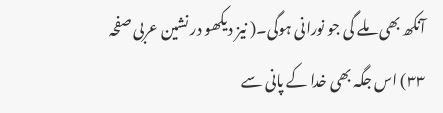آنکھ بھی ملے گی جو نورانی ہوگی۔( نیز دیکھو در نشین عربی صفحہ ۳۳) اس جگہ بھی خدا کے پانی سے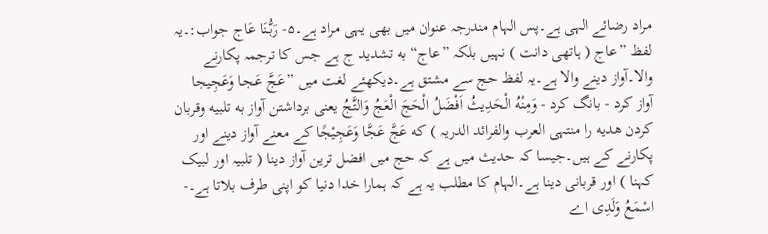مراد رضائے الہی ہے۔پس الہام مندرجہ عنوان میں بھی یہی مراد ہے۔۵- رَبُّنَا عَاج جواب:۔یہ لفظ ”عاج ( ہاتھی دانت ) نہیں بلکہ ”عاج“ به تشدید ج ہے جس کا ترجمہ پکارنے والا۔آواز دینے والا ہے۔یہ لفظ حج سے مشتق ہے۔دیکھئے لغت میں ”عَجَّ عَـجـا وَعَجِيجا آواز کرد - بانگ کرد - وَمِنْهُ الْحَدِيثُ اَفْضَلُ الْحَجَ الْعَجُ وَالتَّجُ یعنی برداشتن آواز به تلبیه وقربان کردن هدیه را منتہی العرب والفرائد الدریہ ) که عَجَّ عَجَّا وَعَجِيْجًا کے معنے آواز دینے اور پکارنے کے ہیں۔جیسا کہ حدیث میں ہے کہ حج میں افضل ترین آواز دینا ( تلبیہ اور لبیک کہنا ) اور قربانی دینا ہے۔الہام کا مطلب یہ ہے کہ ہمارا خدا دنیا کو اپنی طرف بلاتا ہے۔- اسْمَعُ وَلَدِى اے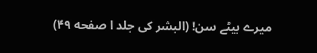میرے بیٹے سن! (البشر کی جلد ا صفحه ۴۹)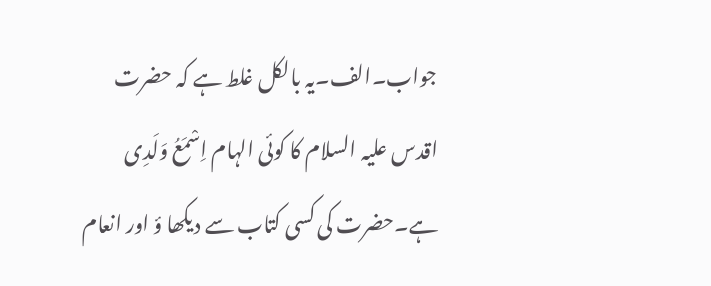جواب۔الف۔یہ بالکل غلط ہے کہ حضرت اقدس علیہ السلام کا کوئی الہام اِسْمَعُ وَلَدِی ہے۔حضرت کی کسی کتاب سے دیکھا ؤ اور انعام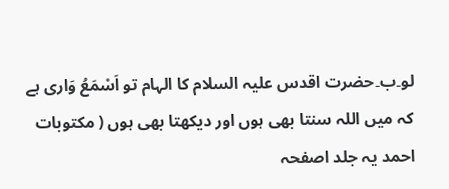لو۔ب۔حضرت اقدس علیہ السلام کا الہام تو اَسْمَعُ وَاری ہے کہ میں اللہ سنتا بھی ہوں اور دیکھتا بھی ہوں ( مکتوبات احمد یہ جلد اصفحہ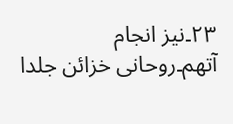۲۳۔نیز انجام آتھم۔روحانی خزائن جلدا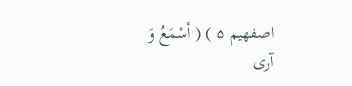اصفهیم ۵ ) ( أسْمَعُ وَ آری